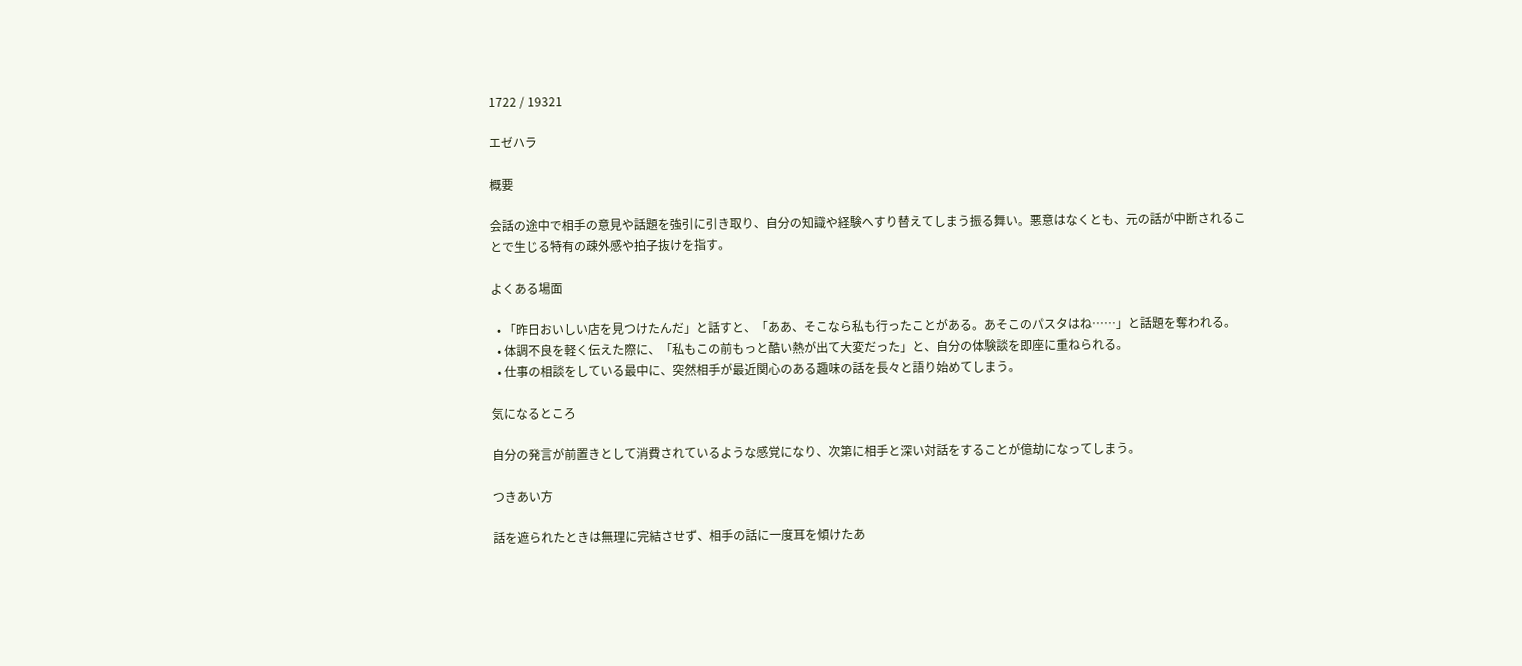1722 / 19321

エゼハラ

概要

会話の途中で相手の意見や話題を強引に引き取り、自分の知識や経験へすり替えてしまう振る舞い。悪意はなくとも、元の話が中断されることで生じる特有の疎外感や拍子抜けを指す。

よくある場面

  • 「昨日おいしい店を見つけたんだ」と話すと、「ああ、そこなら私も行ったことがある。あそこのパスタはね……」と話題を奪われる。
  • 体調不良を軽く伝えた際に、「私もこの前もっと酷い熱が出て大変だった」と、自分の体験談を即座に重ねられる。
  • 仕事の相談をしている最中に、突然相手が最近関心のある趣味の話を長々と語り始めてしまう。

気になるところ

自分の発言が前置きとして消費されているような感覚になり、次第に相手と深い対話をすることが億劫になってしまう。

つきあい方

話を遮られたときは無理に完結させず、相手の話に一度耳を傾けたあ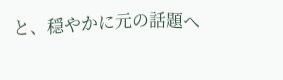と、穏やかに元の話題へ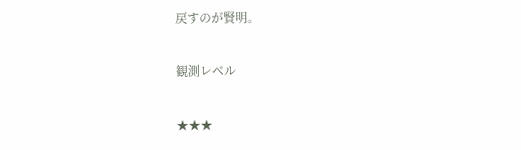戻すのが賢明。

観測レベル

★★★